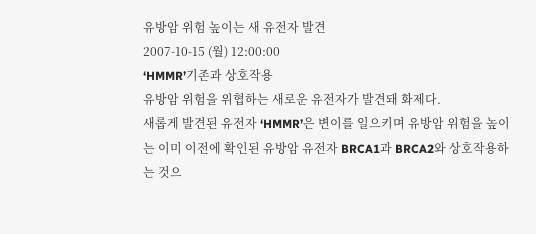유방암 위험 높이는 새 유전자 발견
2007-10-15 (월) 12:00:00
‘HMMR’기존과 상호작용
유방암 위험을 위협하는 새로운 유전자가 발견돼 화제다.
새롭게 발견된 유전자 ‘HMMR’은 변이를 일으키며 유방암 위험을 높이는 이미 이전에 확인된 유방암 유전자 BRCA1과 BRCA2와 상호작용하는 것으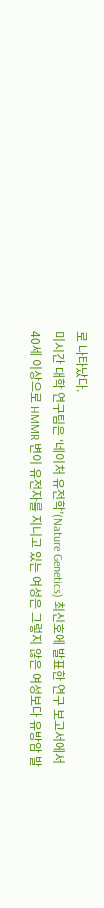로 나타났다.
미시간 대학 연구팀은 ‘네이처 유전학’(Nature Genetics) 최신호에 발표한 연구 보고서에서 40세 이상으로 HMMR 변이 유전자를 지니고 있는 여성은 그렇지 않은 여성보다 유방암 발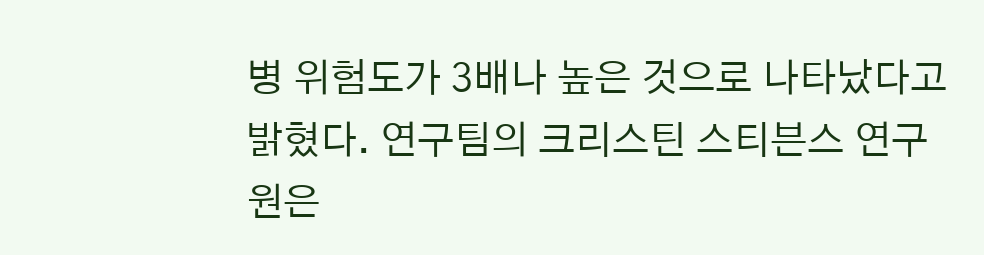병 위험도가 3배나 높은 것으로 나타났다고 밝혔다. 연구팀의 크리스틴 스티븐스 연구원은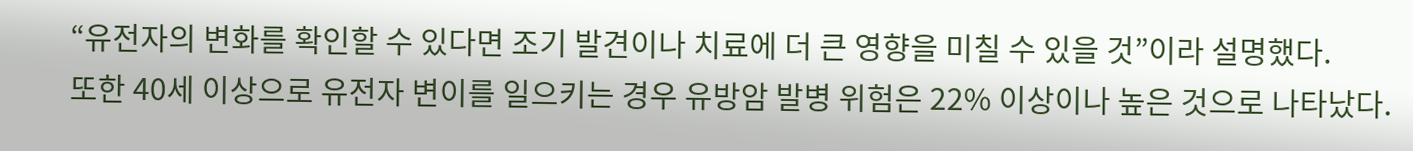“유전자의 변화를 확인할 수 있다면 조기 발견이나 치료에 더 큰 영향을 미칠 수 있을 것”이라 설명했다.
또한 40세 이상으로 유전자 변이를 일으키는 경우 유방암 발병 위험은 22% 이상이나 높은 것으로 나타났다.